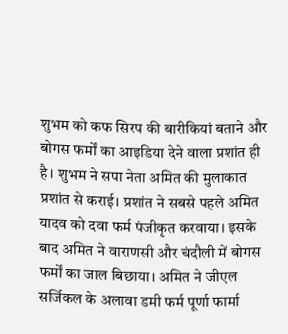शुभम को कफ सिरप की बारीकियां बताने और बोगस फर्मों का आइडिया देने वाला प्रशांत ही है। शुभम ने सपा नेता अमित की मुलाकात प्रशांत से कराई। प्रशांत ने सबसे पहले अमित यादव को दवा फर्म पंजीकृत करवाया। इसके बाद अमित ने वाराणसी और चंदौली में बोगस फर्मों का जाल बिछाया। अमित ने जीएल सर्जिकल के अलावा डमी फर्म पूर्णा फार्मा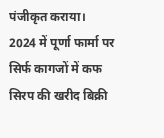पंजीकृत कराया।
2024 में पूर्णा फार्मा पर सिर्फ कागजों में कफ सिरप की खरीद बिक्री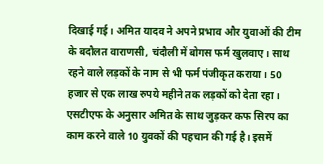दिखाई गई। अमित यादव ने अपने प्रभाव और युवाओं की टीम के बदौलत वाराणसी, चंदौली में बोगस फर्म खुलवाए। साथ रहने वाले लड़कों के नाम से भी फर्म पंजीकृत कराया। 50 हजार से एक लाख रुपये महीने तक लड़कों को देता रहा।
एसटीएफ के अनुसार अमित के साथ जुड़कर कफ सिरप का काम करने वाले 10 युवकों की पहचान की गई है। इसमें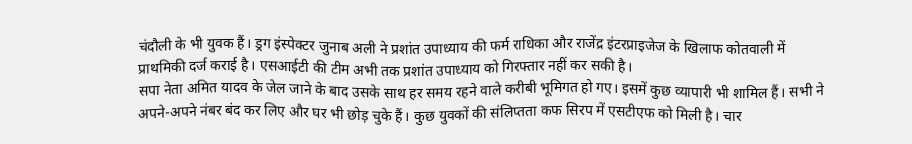चंदौली के भी युवक हैं। ड्रग इंस्पेक्टर जुनाब अली ने प्रशांत उपाध्याय की फर्म राधिका और राजेंद्र इंटरप्राइजेज के खिलाफ कोतवाली में प्राथमिकी दर्ज कराई है। एसआईटी की टीम अभी तक प्रशांत उपाध्याय को गिरफ्तार नहीं कर सकी है।
सपा नेता अमित यादव के जेल जाने के बाद उसके साथ हर समय रहने वाले करीबी भूमिगत हो गए। इसमें कुछ व्यापारी भी शामिल हैं। सभी ने अपने-अपने नंबर बंद कर लिए और घर भी छोड़ चुके हैं। कुछ युवकों की संलिप्तता कफ सिरप में एसटीएफ को मिली है। चार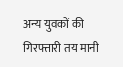अन्य युवकों की गिरफ्तारी तय मानी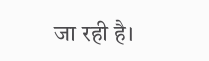जा रही है।